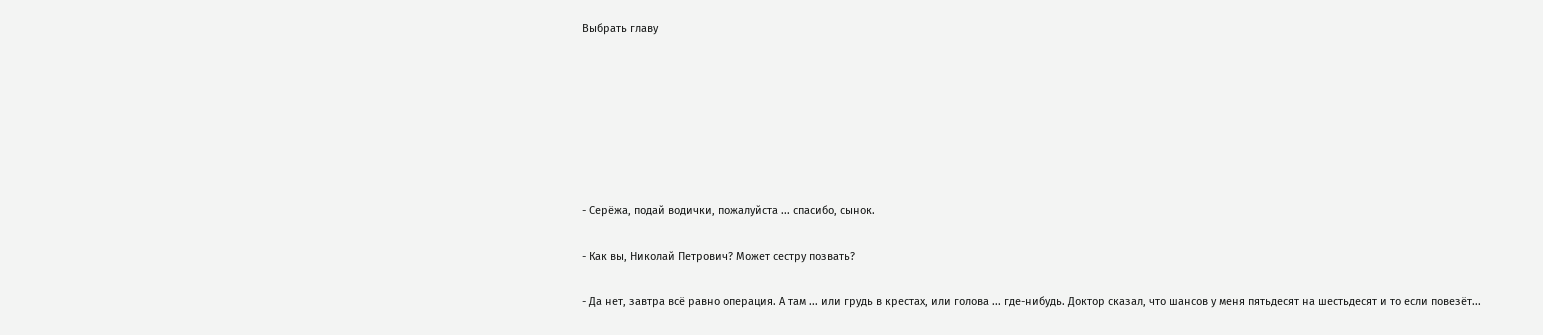Выбрать главу







- Серёжа, подай водички, пожалуйста ... спасибо, сынок.

- Как вы, Николай Петрович? Может сестру позвать?

- Да нет, завтра всё равно операция. А там ... или грудь в крестах, или голова ... где-нибудь. Доктор сказал, что шансов у меня пятьдесят на шестьдесят и то если повезёт...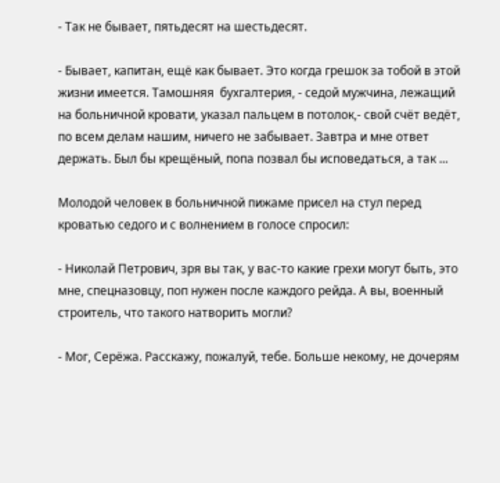- Так не бывает, пятьдесят на шестьдесят.

- Бывает, капитан, ещё как бывает. Это когда грешок за тобой в этой жизни имеется. Тамошняя  бухгалтерия, - седой мужчина, лежащий на больничной кровати, указал пальцем в потолок,- свой счёт ведёт, по всем делам нашим, ничего не забывает. Завтра и мне ответ держать. Был бы крещёный, попа позвал бы исповедаться, а так ...

Молодой человек в больничной пижаме присел на стул перед кроватью седого и с волнением в голосе спросил:

- Николай Петрович, зря вы так, у вас-то какие грехи могут быть, это мне, спецназовцу, поп нужен после каждого рейда. А вы, военный строитель, что такого натворить могли?

- Мог, Серёжа. Расскажу, пожалуй, тебе. Больше некому, не дочерям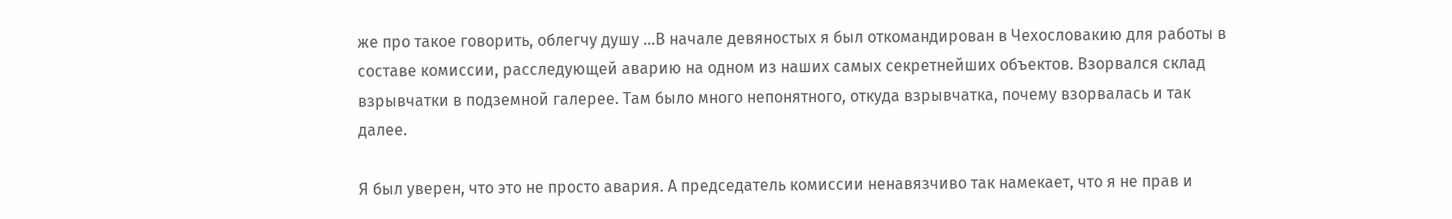же про такое говорить, облегчу душу ...В начале девяностых я был откомандирован в Чехословакию для работы в составе комиссии, расследующей аварию на одном из наших самых секретнейших объектов. Взорвался склад взрывчатки в подземной галерее. Там было много непонятного, откуда взрывчатка, почему взорвалась и так далее.

Я был уверен, что это не просто авария. А председатель комиссии ненавязчиво так намекает, что я не прав и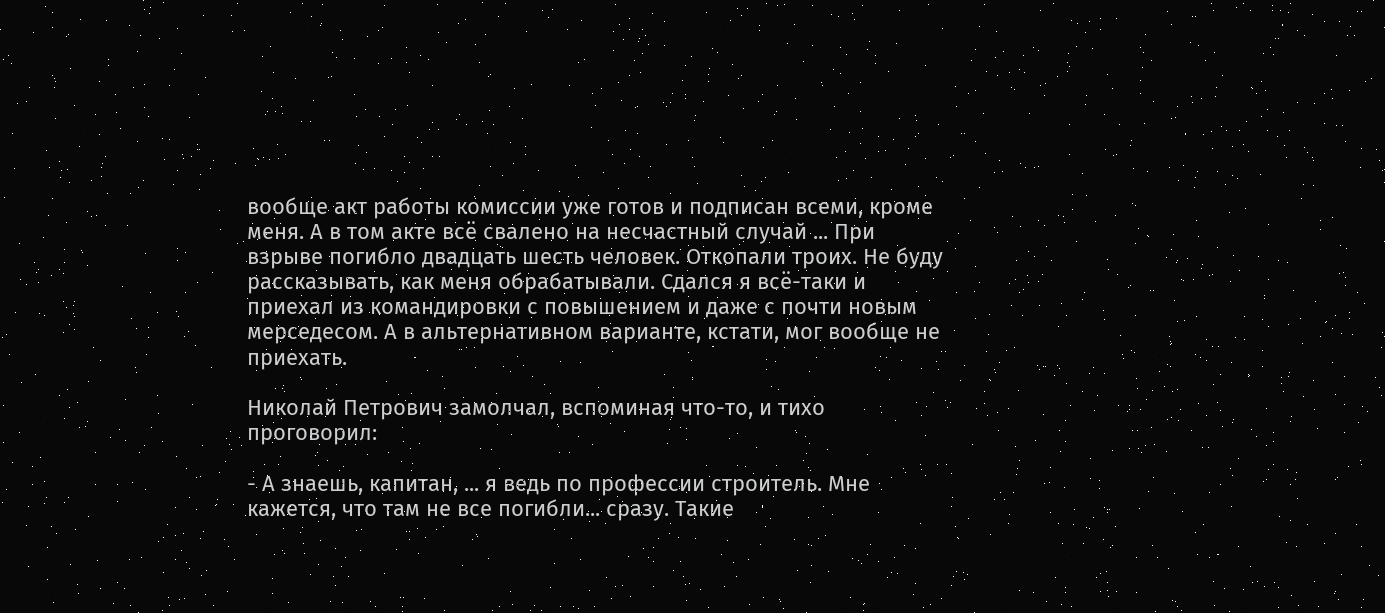вообще акт работы комиссии уже готов и подписан всеми, кроме меня. А в том акте всё свалено на несчастный случай ... При взрыве погибло двадцать шесть человек. Откопали троих. Не буду рассказывать, как меня обрабатывали. Сдался я всё-таки и приехал из командировки с повышением и даже с почти новым мерседесом. А в альтернативном варианте, кстати, мог вообще не приехать.

Николай Петрович замолчал, вспоминая что-то, и тихо проговорил:

- А знаешь, капитан, ... я ведь по профессии строитель. Мне кажется, что там не все погибли... сразу. Такие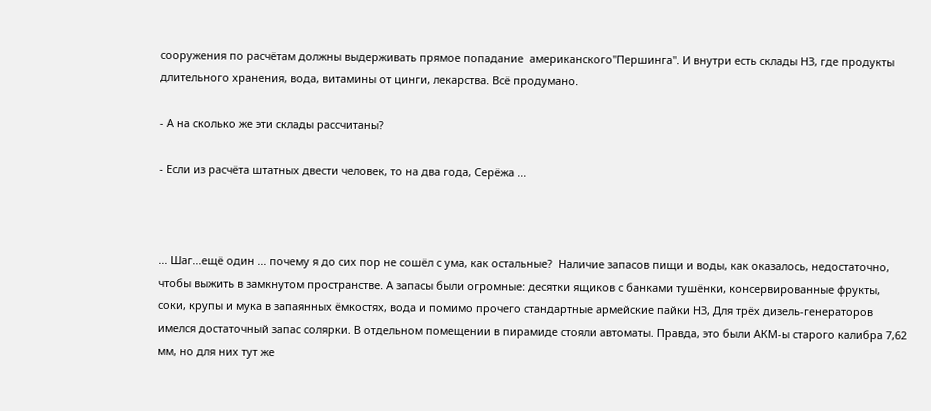сооружения по расчётам должны выдерживать прямое попадание  американского"Першинга". И внутри есть склады НЗ, где продукты длительного хранения, вода, витамины от цинги, лекарства. Всё продумано.

- А на сколько же эти склады рассчитаны?

- Если из расчёта штатных двести человек, то на два года, Серёжа ...



... Шаг...ещё один ... почему я до сих пор не сошёл с ума, как остальные?  Наличие запасов пищи и воды, как оказалось, недостаточно, чтобы выжить в замкнутом пространстве. А запасы были огромные: десятки ящиков с банками тушёнки, консервированные фрукты, соки, крупы и мука в запаянных ёмкостях, вода и помимо прочего стандартные армейские пайки НЗ, Для трёх дизель-генераторов имелся достаточный запас солярки. В отдельном помещении в пирамиде стояли автоматы. Правда, это были АКМ-ы старого калибра 7,62 мм, но для них тут же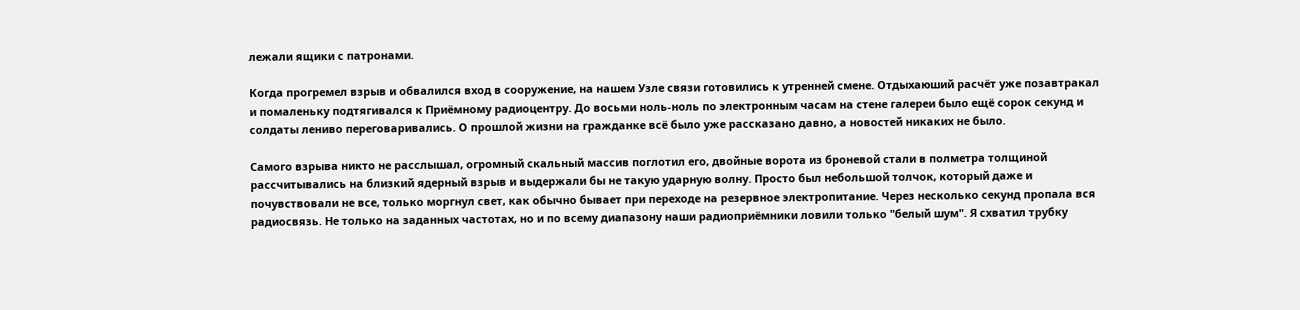лежали ящики с патронами.

Когда прогремел взрыв и обвалился вход в сооружение, на нашем Узле связи готовились к утренней смене. Отдыхаюший расчёт уже позавтракал и помаленьку подтягивался к Приёмному радиоцентру. До восьми ноль-ноль по электронным часам на стене галереи было ещё сорок секунд и солдаты лениво переговаривались. О прошлой жизни на гражданке всё было уже рассказано давно, а новостей никаких не было.

Самого взрыва никто не расслышал, огромный скальный массив поглотил его, двойные ворота из броневой стали в полметра толщиной рассчитывались на близкий ядерный взрыв и выдержали бы не такую ударную волну. Просто был небольшой толчок, который даже и почувствовали не все, только моргнул свет, как обычно бывает при переходе на резервное электропитание. Через несколько секунд пропала вся радиосвязь. Не только на заданных частотах, но и по всему диапазону наши радиоприёмники ловили только "белый шум". Я схватил трубку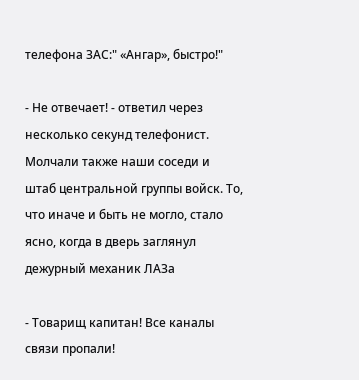телефона ЗАС:" «Ангар», быстро!"

- Не отвечает! - ответил через несколько секунд телефонист. Молчали также наши соседи и штаб центральной группы войск. То, что иначе и быть не могло, стало ясно, когда в дверь заглянул дежурный механик ЛАЗа

- Товарищ капитан! Все каналы связи пропали!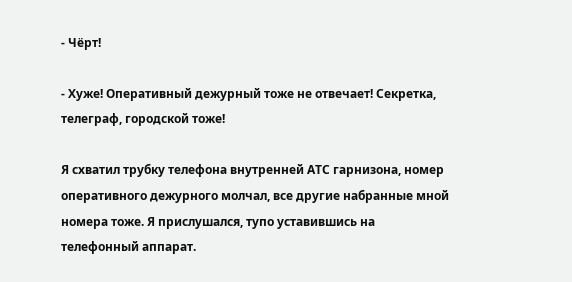- Чёрт!

- Хуже! Оперативный дежурный тоже не отвечает! Секретка, телеграф, городской тоже!

Я схватил трубку телефона внутренней АТС гарнизона, номер оперативного дежурного молчал, все другие набранные мной номера тоже. Я прислушался, тупо уставившись на телефонный аппарат.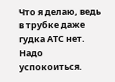Что я делаю, ведь в трубке даже гудка АТС нет. Надо успокоиться.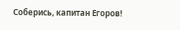Соберись, капитан Егоров!